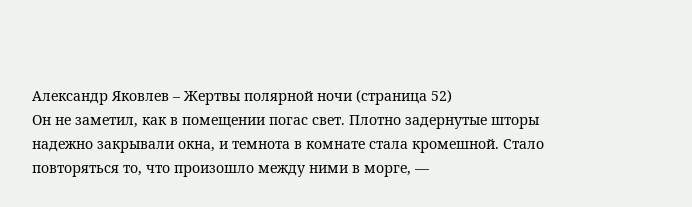Александр Яковлев – Жертвы полярной ночи (страница 52)
Он не заметил, как в помещении погас свет. Плотно задернутые шторы надежно закрывали окна, и темнота в комнате стала кромешной. Стало повторяться то, что произошло между ними в морге, —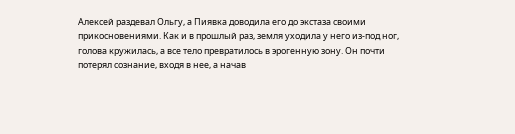Алексей раздевал Ольгу, а Пиявка доводила его до экстаза своими прикосновениями. Как и в прошлый раз, земля уходила у него из-под ног, голова кружилась, а все тело превратилось в эрогенную зону. Он почти потерял сознание, входя в нее, а начав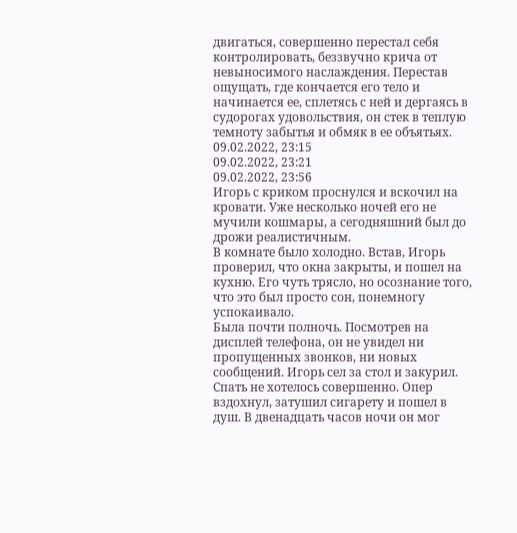двигаться, совершенно перестал себя контролировать, беззвучно крича от невыносимого наслаждения. Перестав ощущать, где кончается его тело и начинается ее, сплетясь с ней и дергаясь в судорогах удовольствия, он стек в теплую темноту забытья и обмяк в ее объятьях.
09.02.2022, 23:15
09.02.2022, 23:21
09.02.2022, 23:56
Игорь с криком проснулся и вскочил на кровати. Уже несколько ночей его не мучили кошмары, а сегодняшний был до дрожи реалистичным.
В комнате было холодно. Встав, Игорь проверил, что окна закрыты, и пошел на кухню. Его чуть трясло, но осознание того, что это был просто сон, понемногу успокаивало.
Была почти полночь. Посмотрев на дисплей телефона, он не увидел ни пропущенных звонков, ни новых сообщений. Игорь сел за стол и закурил. Спать не хотелось совершенно. Опер вздохнул, затушил сигарету и пошел в душ. В двенадцать часов ночи он мог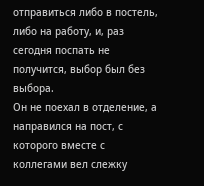отправиться либо в постель, либо на работу, и, раз сегодня поспать не получится, выбор был без выбора.
Он не поехал в отделение, а направился на пост, с которого вместе с коллегами вел слежку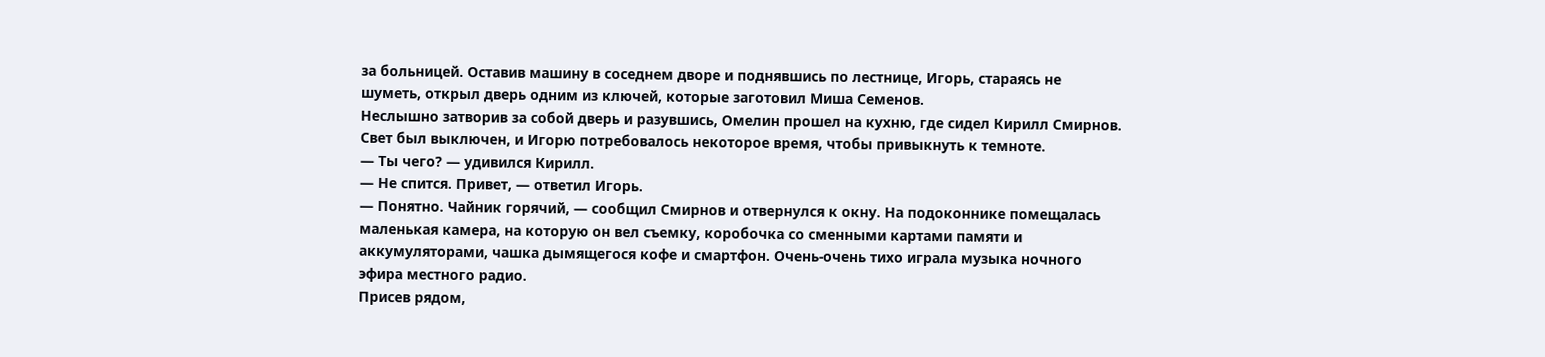за больницей. Оставив машину в соседнем дворе и поднявшись по лестнице, Игорь, стараясь не шуметь, открыл дверь одним из ключей, которые заготовил Миша Семенов.
Неслышно затворив за собой дверь и разувшись, Омелин прошел на кухню, где сидел Кирилл Смирнов. Свет был выключен, и Игорю потребовалось некоторое время, чтобы привыкнуть к темноте.
— Ты чего? — удивился Кирилл.
— Не спится. Привет, — ответил Игорь.
— Понятно. Чайник горячий, — сообщил Смирнов и отвернулся к окну. На подоконнике помещалась маленькая камера, на которую он вел съемку, коробочка со сменными картами памяти и аккумуляторами, чашка дымящегося кофе и смартфон. Очень-очень тихо играла музыка ночного эфира местного радио.
Присев рядом,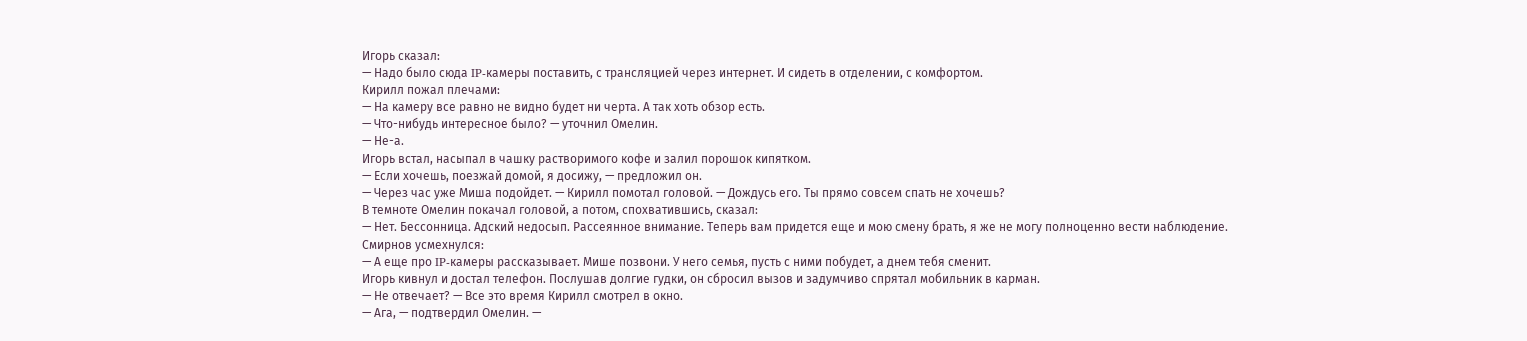Игорь сказал:
— Надо было сюда IP-камеры поставить, с трансляцией через интернет. И сидеть в отделении, с комфортом.
Кирилл пожал плечами:
— На камеру все равно не видно будет ни черта. А так хоть обзор есть.
— Что-нибудь интересное было? — уточнил Омелин.
— Не-а.
Игорь встал, насыпал в чашку растворимого кофе и залил порошок кипятком.
— Если хочешь, поезжай домой, я досижу, — предложил он.
— Через час уже Миша подойдет. — Кирилл помотал головой. — Дождусь его. Ты прямо совсем спать не хочешь?
В темноте Омелин покачал головой, а потом, спохватившись, сказал:
— Нет. Бессонница. Адский недосып. Рассеянное внимание. Теперь вам придется еще и мою смену брать, я же не могу полноценно вести наблюдение.
Смирнов усмехнулся:
— А еще про IP-камеры рассказывает. Мише позвони. У него семья, пусть с ними побудет, а днем тебя сменит.
Игорь кивнул и достал телефон. Послушав долгие гудки, он сбросил вызов и задумчиво спрятал мобильник в карман.
— Не отвечает? — Все это время Кирилл смотрел в окно.
— Ага, — подтвердил Омелин. —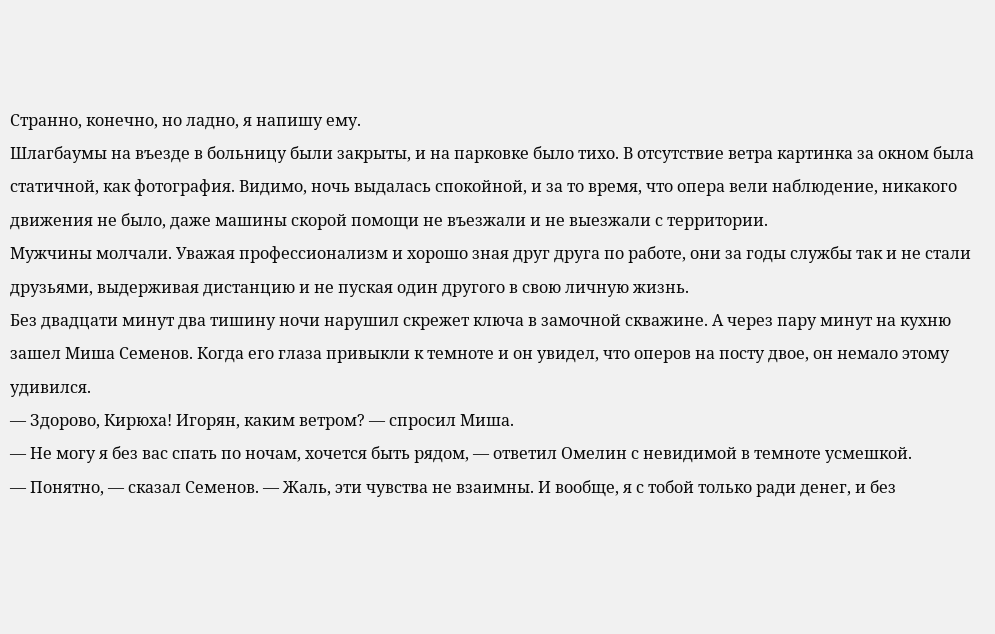Странно, конечно, но ладно, я напишу ему.
Шлагбаумы на въезде в больницу были закрыты, и на парковке было тихо. В отсутствие ветра картинка за окном была статичной, как фотография. Видимо, ночь выдалась спокойной, и за то время, что опера вели наблюдение, никакого движения не было, даже машины скорой помощи не въезжали и не выезжали с территории.
Мужчины молчали. Уважая профессионализм и хорошо зная друг друга по работе, они за годы службы так и не стали друзьями, выдерживая дистанцию и не пуская один другого в свою личную жизнь.
Без двадцати минут два тишину ночи нарушил скрежет ключа в замочной скважине. А через пару минут на кухню зашел Миша Семенов. Когда его глаза привыкли к темноте и он увидел, что оперов на посту двое, он немало этому удивился.
— Здорово, Кирюха! Игорян, каким ветром? — спросил Миша.
— Не могу я без вас спать по ночам, хочется быть рядом, — ответил Омелин с невидимой в темноте усмешкой.
— Понятно, — сказал Семенов. — Жаль, эти чувства не взаимны. И вообще, я с тобой только ради денег, и без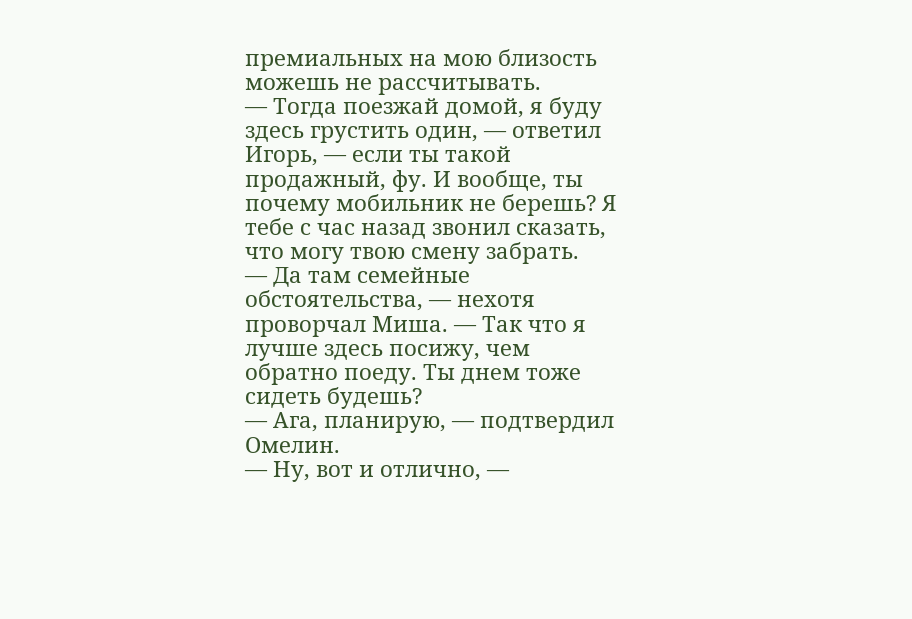премиальных на мою близость можешь не рассчитывать.
— Тогда поезжай домой, я буду здесь грустить один, — ответил Игорь, — если ты такой продажный, фу. И вообще, ты почему мобильник не берешь? Я тебе с час назад звонил сказать, что могу твою смену забрать.
— Да там семейные обстоятельства, — нехотя проворчал Миша. — Так что я лучше здесь посижу, чем обратно поеду. Ты днем тоже сидеть будешь?
— Ага, планирую, — подтвердил Омелин.
— Ну, вот и отлично, —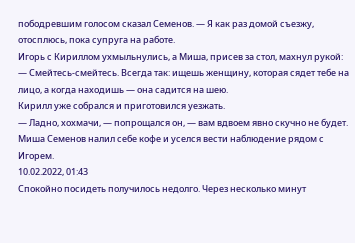пободревшим голосом сказал Семенов. — Я как раз домой съезжу, отосплюсь, пока супруга на работе.
Игорь с Кириллом ухмыльнулись, а Миша, присев за стол, махнул рукой:
— Смейтесь-смейтесь. Всегда так: ищешь женщину, которая сядет тебе на лицо, а когда находишь — она садится на шею.
Кирилл уже собрался и приготовился уезжать.
— Ладно, хохмачи, — попрощался он, — вам вдвоем явно скучно не будет.
Миша Семенов налил себе кофе и уселся вести наблюдение рядом с Игорем.
10.02.2022, 01:43
Спокойно посидеть получилось недолго. Через несколько минут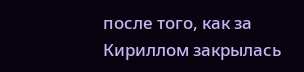после того, как за Кириллом закрылась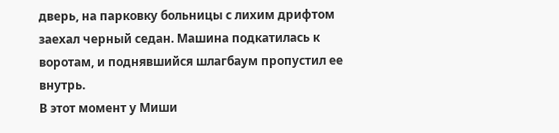дверь, на парковку больницы с лихим дрифтом заехал черный седан. Машина подкатилась к воротам, и поднявшийся шлагбаум пропустил ее внутрь.
В этот момент у Миши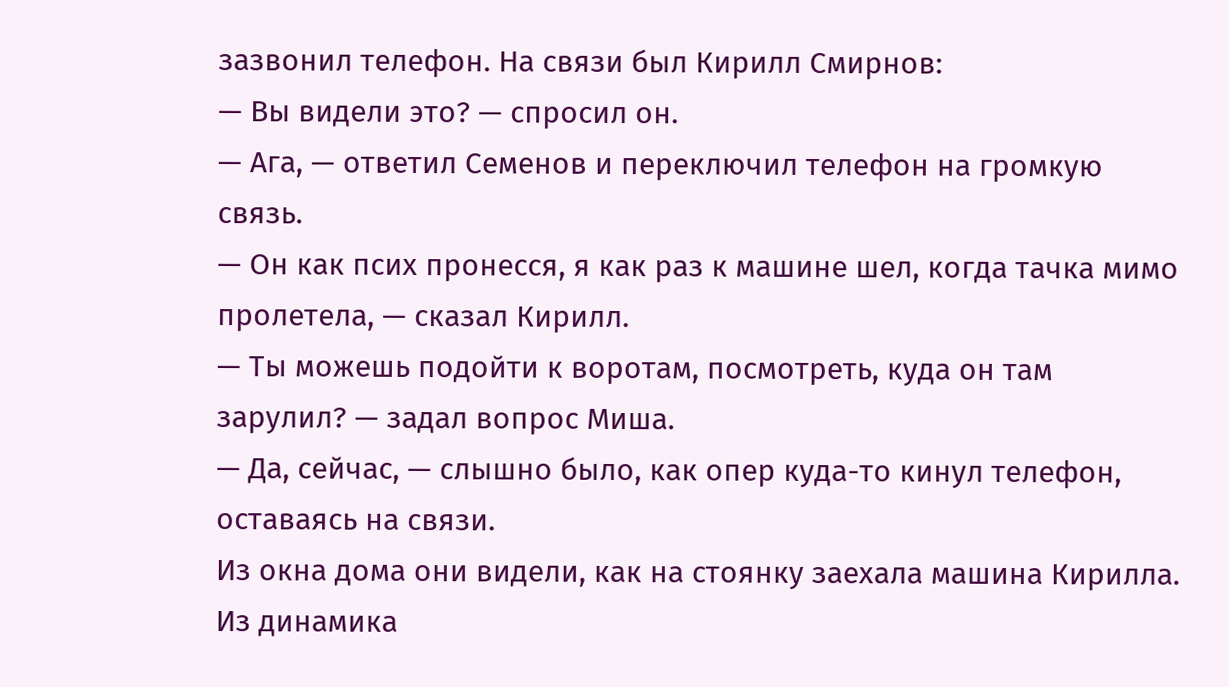зазвонил телефон. На связи был Кирилл Смирнов:
— Вы видели это? — спросил он.
— Ага, — ответил Семенов и переключил телефон на громкую связь.
— Он как псих пронесся, я как раз к машине шел, когда тачка мимо пролетела, — сказал Кирилл.
— Ты можешь подойти к воротам, посмотреть, куда он там зарулил? — задал вопрос Миша.
— Да, сейчас, — слышно было, как опер куда-то кинул телефон, оставаясь на связи.
Из окна дома они видели, как на стоянку заехала машина Кирилла. Из динамика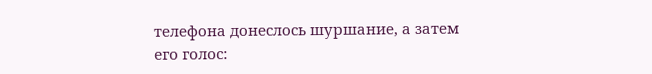телефона донеслось шуршание, а затем его голос: